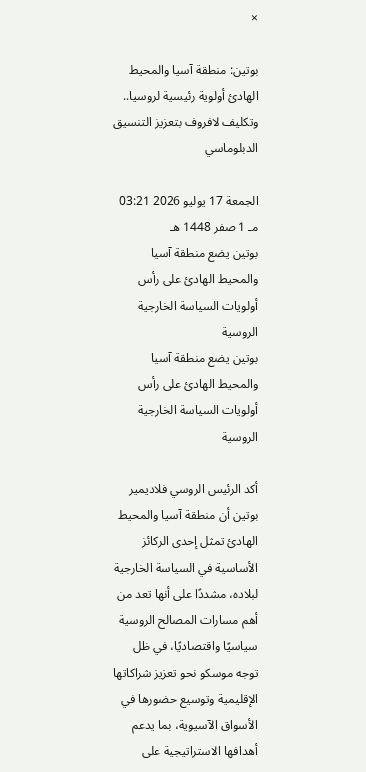×

بوتين: منطقة آسيا والمحيط الهادئ أولوية رئيسية لروسيا.. وتكليف لافروف بتعزيز التنسيق الدبلوماسي

الجمعة 17 يوليو 2026 03:21 مـ 1 صفر 1448 هـ
بوتين يضع منطقة آسيا والمحيط الهادئ على رأس أولويات السياسة الخارجية الروسية
بوتين يضع منطقة آسيا والمحيط الهادئ على رأس أولويات السياسة الخارجية الروسية

أكد الرئيس الروسي فلاديمير بوتين أن منطقة آسيا والمحيط الهادئ تمثل إحدى الركائز الأساسية في السياسة الخارجية لبلاده، مشددًا على أنها تعد من أهم مسارات المصالح الروسية سياسيًا واقتصاديًا، في ظل توجه موسكو نحو تعزيز شراكاتها الإقليمية وتوسيع حضورها في الأسواق الآسيوية، بما يدعم أهدافها الاستراتيجية على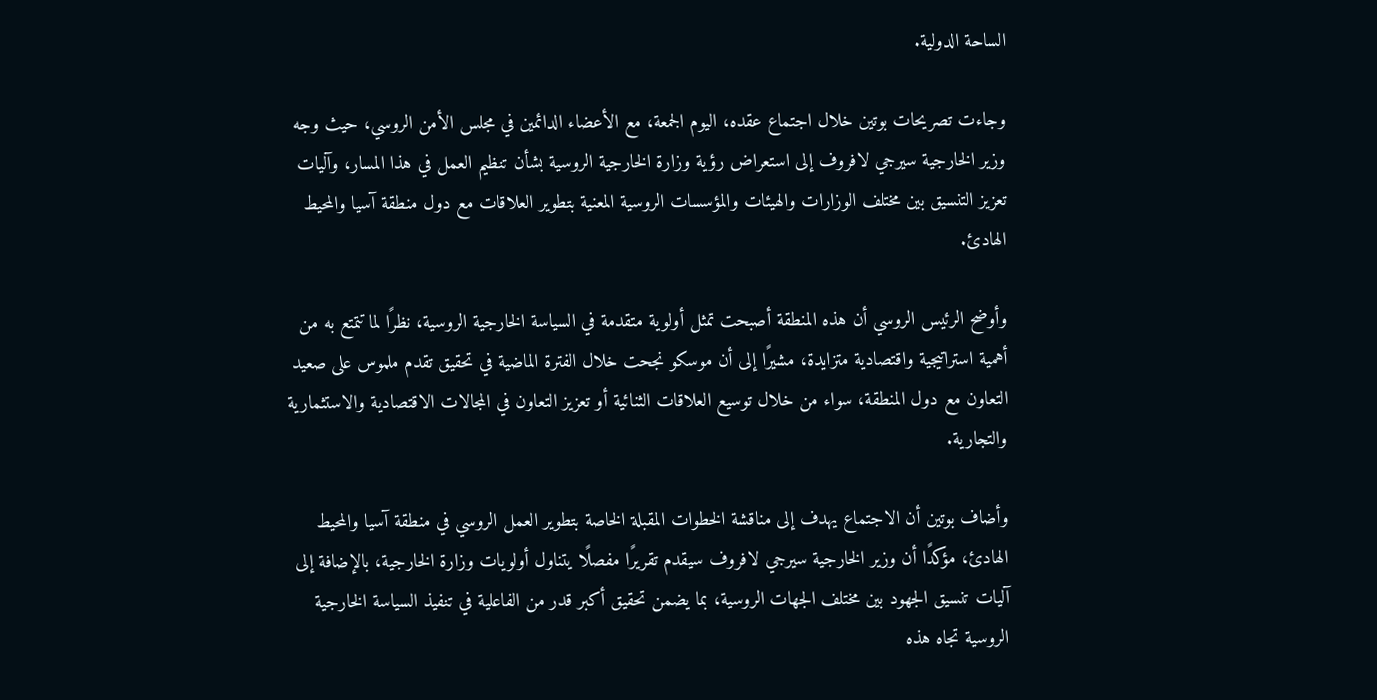الساحة الدولية.

وجاءت تصريحات بوتين خلال اجتماع عقده، اليوم الجمعة، مع الأعضاء الدائمين في مجلس الأمن الروسي، حيث وجه وزير الخارجية سيرجي لافروف إلى استعراض رؤية وزارة الخارجية الروسية بشأن تنظيم العمل في هذا المسار، وآليات تعزيز التنسيق بين مختلف الوزارات والهيئات والمؤسسات الروسية المعنية بتطوير العلاقات مع دول منطقة آسيا والمحيط الهادئ.

وأوضح الرئيس الروسي أن هذه المنطقة أصبحت تمثل أولوية متقدمة في السياسة الخارجية الروسية، نظرًا لما تتمتع به من أهمية استراتيجية واقتصادية متزايدة، مشيرًا إلى أن موسكو نجحت خلال الفترة الماضية في تحقيق تقدم ملموس على صعيد التعاون مع دول المنطقة، سواء من خلال توسيع العلاقات الثنائية أو تعزيز التعاون في المجالات الاقتصادية والاستثمارية والتجارية.

وأضاف بوتين أن الاجتماع يهدف إلى مناقشة الخطوات المقبلة الخاصة بتطوير العمل الروسي في منطقة آسيا والمحيط الهادئ، مؤكدًا أن وزير الخارجية سيرجي لافروف سيقدم تقريرًا مفصلًا يتناول أولويات وزارة الخارجية، بالإضافة إلى آليات تنسيق الجهود بين مختلف الجهات الروسية، بما يضمن تحقيق أكبر قدر من الفاعلية في تنفيذ السياسة الخارجية الروسية تجاه هذه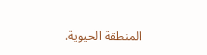المنطقة الحيوية.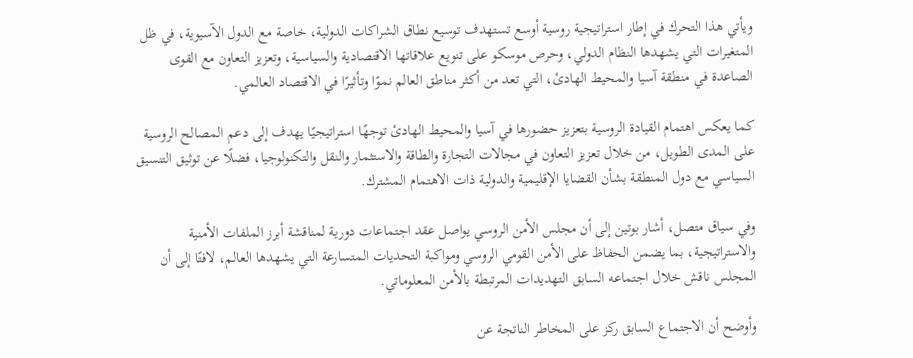ويأتي هذا التحرك في إطار استراتيجية روسية أوسع تستهدف توسيع نطاق الشراكات الدولية، خاصة مع الدول الآسيوية، في ظل المتغيرات التي يشهدها النظام الدولي، وحرص موسكو على تنويع علاقاتها الاقتصادية والسياسية، وتعزيز التعاون مع القوى الصاعدة في منطقة آسيا والمحيط الهادئ، التي تعد من أكثر مناطق العالم نموًا وتأثيرًا في الاقتصاد العالمي.

كما يعكس اهتمام القيادة الروسية بتعزيز حضورها في آسيا والمحيط الهادئ توجهًا استراتيجيًا يهدف إلى دعم المصالح الروسية على المدى الطويل، من خلال تعزيز التعاون في مجالات التجارة والطاقة والاستثمار والنقل والتكنولوجيا، فضلًا عن توثيق التنسيق السياسي مع دول المنطقة بشأن القضايا الإقليمية والدولية ذات الاهتمام المشترك.

وفي سياق متصل، أشار بوتين إلى أن مجلس الأمن الروسي يواصل عقد اجتماعات دورية لمناقشة أبرز الملفات الأمنية والاستراتيجية، بما يضمن الحفاظ على الأمن القومي الروسي ومواكبة التحديات المتسارعة التي يشهدها العالم، لافتًا إلى أن المجلس ناقش خلال اجتماعه السابق التهديدات المرتبطة بالأمن المعلوماتي.

وأوضح أن الاجتماع السابق ركز على المخاطر الناتجة عن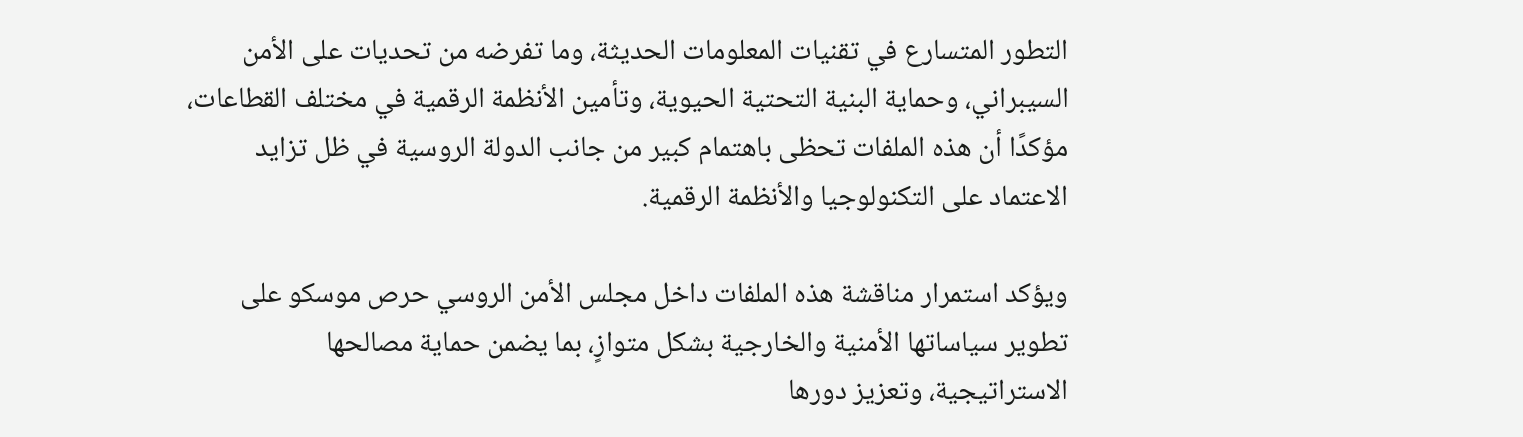التطور المتسارع في تقنيات المعلومات الحديثة، وما تفرضه من تحديات على الأمن السيبراني، وحماية البنية التحتية الحيوية، وتأمين الأنظمة الرقمية في مختلف القطاعات، مؤكدًا أن هذه الملفات تحظى باهتمام كبير من جانب الدولة الروسية في ظل تزايد الاعتماد على التكنولوجيا والأنظمة الرقمية.

ويؤكد استمرار مناقشة هذه الملفات داخل مجلس الأمن الروسي حرص موسكو على تطوير سياساتها الأمنية والخارجية بشكل متوازٍ، بما يضمن حماية مصالحها الاستراتيجية، وتعزيز دورها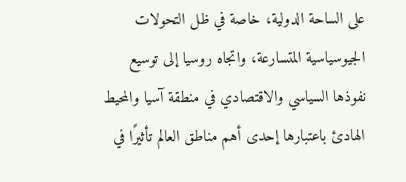على الساحة الدولية، خاصة في ظل التحولات الجيوسياسية المتسارعة، واتجاه روسيا إلى توسيع نفوذها السياسي والاقتصادي في منطقة آسيا والمحيط الهادئ باعتبارها إحدى أهم مناطق العالم تأثيرًا في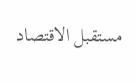مستقبل الاقتصاد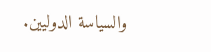والسياسة الدوليين.